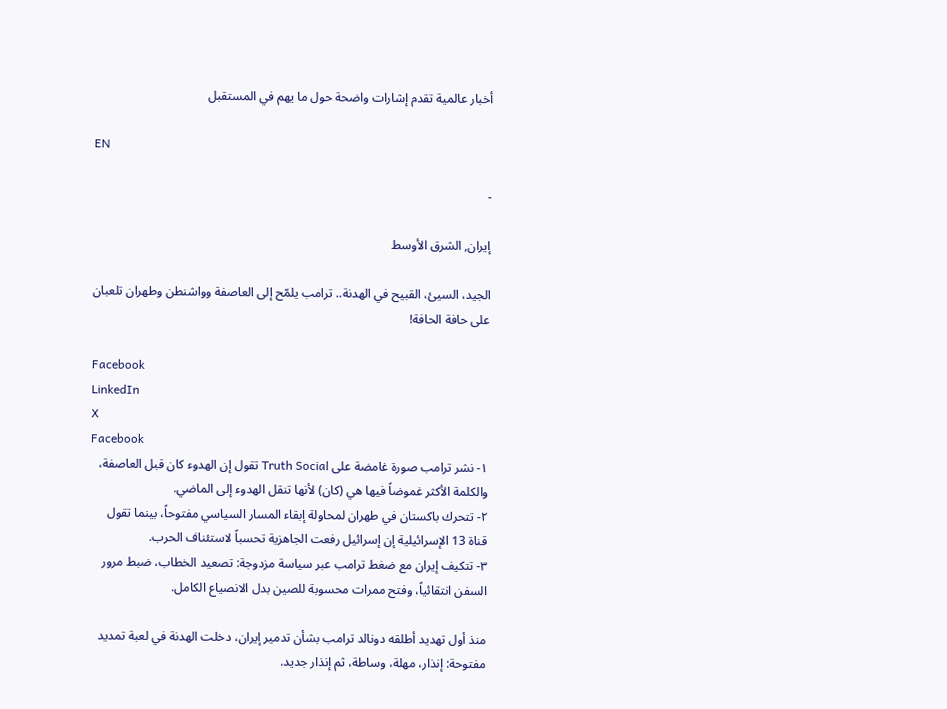أخبار عالمية تقدم إشارات واضحة حول ما يهم في المستقبل

EN

-

إيران, الشرق الأوسط

الجيد، السيئ، القبيح في الهدنة.. ترامب يلمّح إلى العاصفة وواشنطن وطهران تلعبان على حافة الحافة!

Facebook
LinkedIn
X
Facebook
١- نشر ترامب صورة غامضة على Truth Social تقول إن الهدوء كان قبل العاصفة، والكلمة الأكثر غموضاً فيها هي (كان) لأنها تنقل الهدوء إلى الماضي.
٢- تتحرك باكستان في طهران لمحاولة إبقاء المسار السياسي مفتوحاً، بينما تقول قناة 13 الإسرائيلية إن إسرائيل رفعت الجاهزية تحسباً لاستئناف الحرب.
٣- تتكيف إيران مع ضغط ترامب عبر سياسة مزدوجة: تصعيد الخطاب، ضبط مرور السفن انتقائياً، وفتح ممرات محسوبة للصين بدل الانصياع الكامل.

منذ أول تهديد أطلقه دونالد ترامب بشأن تدمير إيران، دخلت الهدنة في لعبة تمديد مفتوحة: إنذار، مهلة، وساطة، ثم إنذار جديد.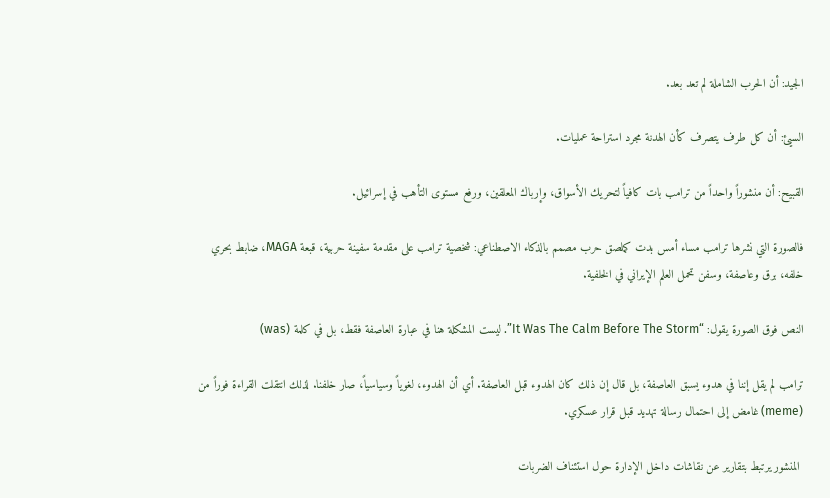الجيد: أن الحرب الشاملة لم تعد بعد.

السيئ: أن كل طرف يتصرف كأن الهدنة مجرد استراحة عمليات.

القبيح: أن منشوراً واحداً من ترامب بات كافياً لتحريك الأسواق، وإرباك المعلقين، ورفع مستوى التأهب في إسرائيل.

فالصورة التي نشرها ترامب مساء أمس بدت كملصق حرب مصمم بالذكاء الاصطناعي: شخصية ترامب على مقدمة سفينة حربية، قبعة MAGA، ضابط بحري خلفه، برق وعاصفة، وسفن تحمل العلم الإيراني في الخلفية.

النص فوق الصورة يقول: “It Was The Calm Before The Storm”. ليست المشكلة هنا في عبارة العاصفة فقط، بل في كلمة (was)

ترامب لم يقل إننا في هدوء يسبق العاصفة، بل قال إن ذلك كان الهدوء قبل العاصفة. أي أن الهدوء، لغوياً وسياسياً، صار خلفنا. لذلك انتقلت القراءة فوراً من (meme) غامض إلى احتمال رسالة تهديد قبل قرار عسكري.

 المنشور يرتبط بتقارير عن نقاشات داخل الإدارة حول استئناف الضربات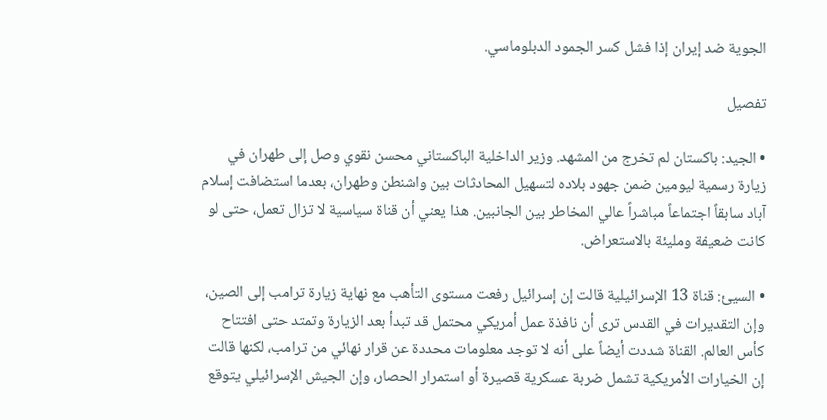الجوية ضد إيران إذا فشل كسر الجمود الدبلوماسي.

تفصيل

• الجيد: باكستان لم تخرج من المشهد. وزير الداخلية الباكستاني محسن نقوي وصل إلى طهران في زيارة رسمية ليومين ضمن جهود بلاده لتسهيل المحادثات بين واشنطن وطهران، بعدما استضافت إسلام آباد سابقاً اجتماعاً مباشراً عالي المخاطر بين الجانبين. هذا يعني أن قناة سياسية لا تزال تعمل، حتى لو كانت ضعيفة ومليئة بالاستعراض.

• السيئ: قناة 13 الإسرائيلية قالت إن إسرائيل رفعت مستوى التأهب مع نهاية زيارة ترامب إلى الصين، وإن التقديرات في القدس ترى أن نافذة عمل أمريكي محتمل قد تبدأ بعد الزيارة وتمتد حتى افتتاح كأس العالم. القناة شددت أيضاً على أنه لا توجد معلومات محددة عن قرار نهائي من ترامب، لكنها قالت إن الخيارات الأمريكية تشمل ضربة عسكرية قصيرة أو استمرار الحصار، وإن الجيش الإسرائيلي يتوقع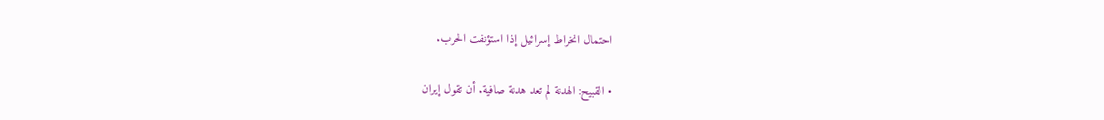احتمال انخراط إسرائيل إذا استؤنفت الحرب.

• القبيح: الهدنة لم تعد هدنة صافية. أن تقول إيران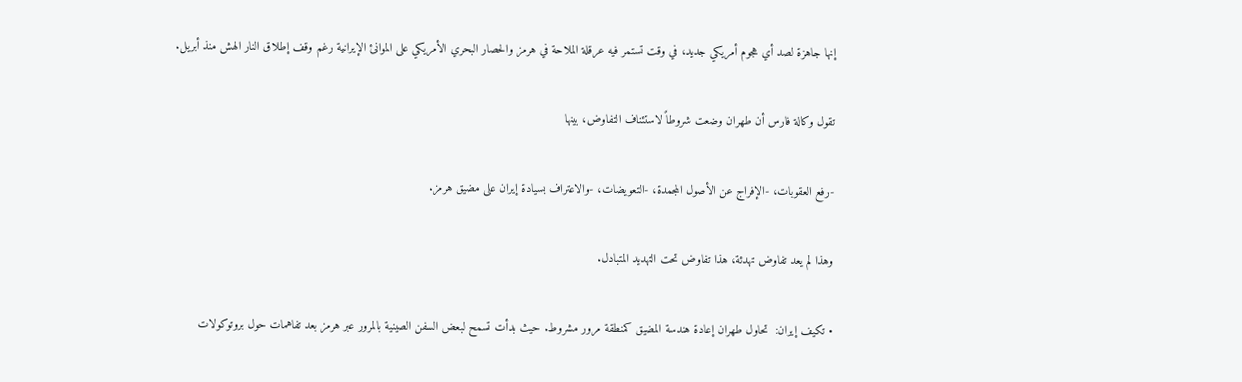إنها جاهزة لصد أي هجوم أمريكي جديد، في وقت تستمر فيه عرقلة الملاحة في هرمز والحصار البحري الأمريكي على الموانئ الإيرانية رغم وقف إطلاق النار الهش منذ أبريل.

تقول وكالة فارس أن طهران وضعت شروطاً لاستئناف التفاوض، بينها

-رفع العقوبات، -الإفراج عن الأصول المجمدة، -التعويضات، -والاعتراف بسيادة إيران على مضيق هرمز.

وهذا لم يعد تفاوض تهدئة، هذا تفاوض تحت التهديد المتبادل.

• تكيف إيران:  تحاول طهران إعادة هندسة المضيق كمنطقة مرور مشروط. حيث بدأت تسمح لبعض السفن الصينية بالمرور عبر هرمز بعد تفاهمات حول بروتوكولات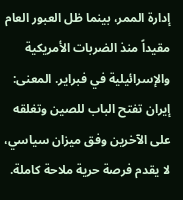إدارة الممر، بينما ظل العبور العام مقيداً منذ الضربات الأمريكية والإسرائيلية في فبراير. المعنى: إيران تفتح الباب للصين وتغلقه على الآخرين وفق ميزان سياسي، لا يقدم فرصة حرية ملاحة كاملة.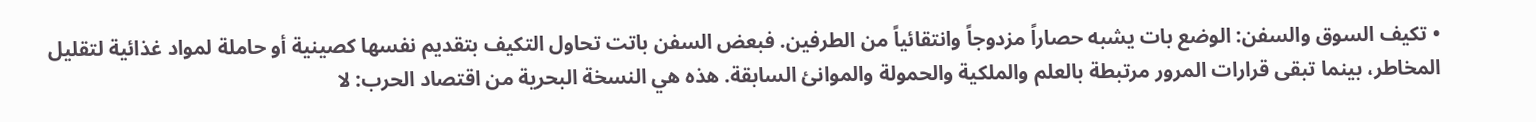• تكيف السوق والسفن: الوضع بات يشبه حصاراً مزدوجاً وانتقائياً من الطرفين. فبعض السفن باتت تحاول التكيف بتقديم نفسها كصينية أو حاملة لمواد غذائية لتقليل المخاطر، بينما تبقى قرارات المرور مرتبطة بالعلم والملكية والحمولة والموانئ السابقة. هذه هي النسخة البحرية من اقتصاد الحرب: لا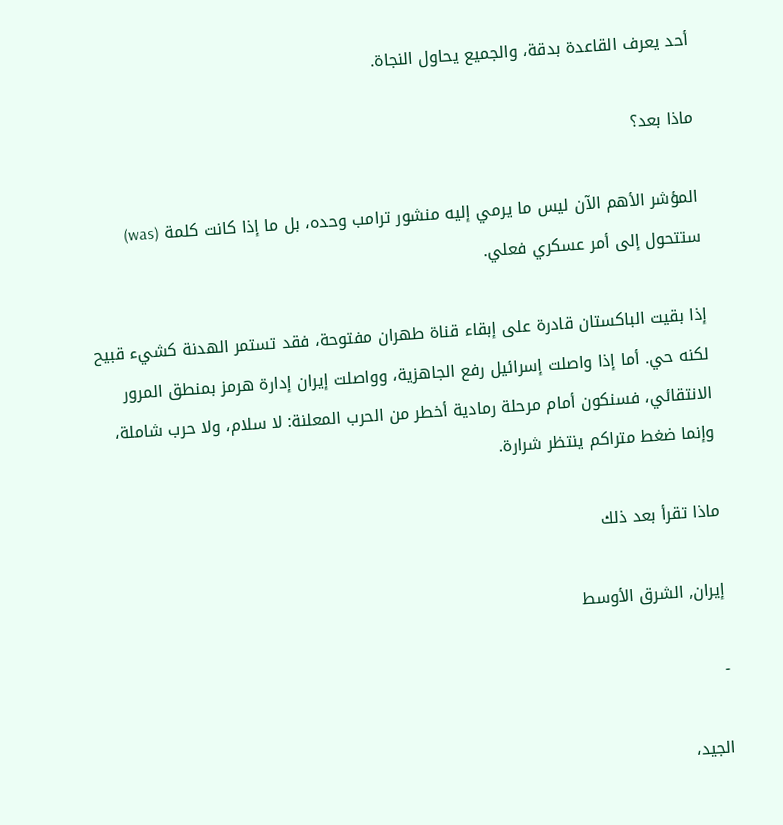أحد يعرف القاعدة بدقة، والجميع يحاول النجاة.

ماذا بعد؟

المؤشر الأهم الآن ليس ما يرمي إليه منشور ترامب وحده، بل ما إذا كانت كلمة (was) ستتحول إلى أمر عسكري فعلي.

إذا بقيت الباكستان قادرة على إبقاء قناة طهران مفتوحة، فقد تستمر الهدنة كشيء قبيح لكنه حي. أما إذا واصلت إسرائيل رفع الجاهزية، وواصلت إيران إدارة هرمز بمنطق المرور الانتقائي، فسنكون أمام مرحلة رمادية أخطر من الحرب المعلنة: لا سلام، ولا حرب شاملة، وإنما ضغط متراكم ينتظر شرارة.

ماذا تقرأ بعد ذلك

إيران, الشرق الأوسط

-

الجيد،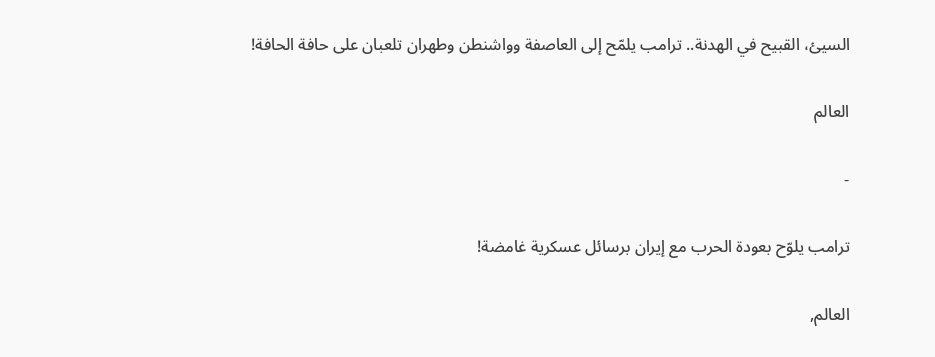السيئ، القبيح في الهدنة.. ترامب يلمّح إلى العاصفة وواشنطن وطهران تلعبان على حافة الحافة!

العالم

-

ترامب يلوّح بعودة الحرب مع إيران برسائل عسكرية غامضة!

العالم,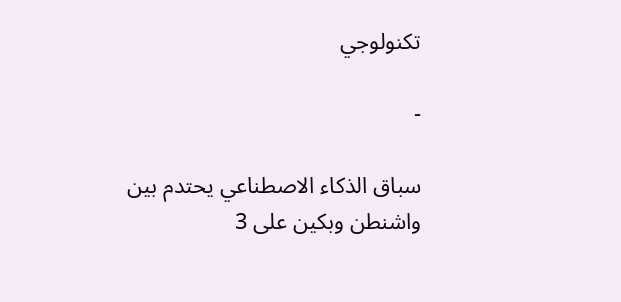تكنولوجي

-

سباق الذكاء الاصطناعي يحتدم بين واشنطن وبكين على 3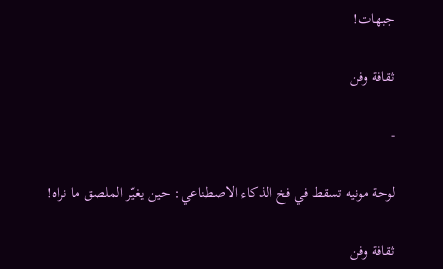جبهات!

ثقافة وفن

-

لوحة مونيه تسقط في فخ الذكاء الاصطناعي: حين يغيّر الملصق ما نراه!

ثقافة وفن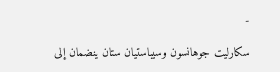-

سكارليت جوهانسون وسيباستيان ستان ينضمان إلى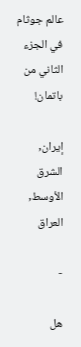عالم جوثام في الجزء الثاني من باتمان!

إيران, الشرق الأوسط, العراق

-

هل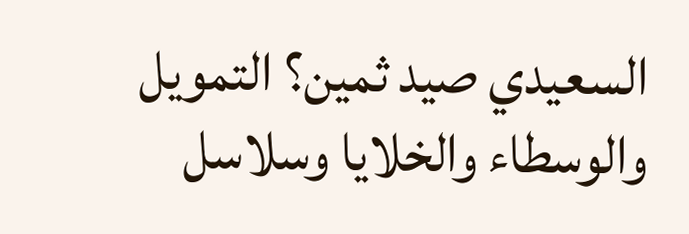السعيدي صيد ثمين؟ التمويل والوسطاء والخلايا وسلاسل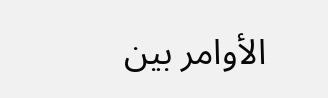الأوامر بين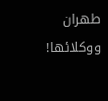طهران ووكلائها!